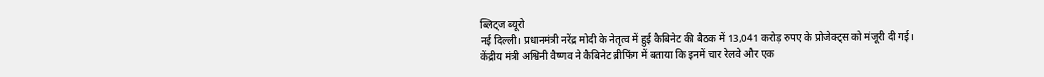ब्लिट्ज ब्यूरो
नई दिल्ली। प्रधानमंत्री नरेंद्र मोदी के नेतृत्व में हुई कैबिनेट की बैठक में 13,041 करोड़ रुपए के प्रोजेक्ट्स को मंजूरी दी गई। केंद्रीय मंत्री अश्विनी वैष्णव ने कैबिनेट ब्रीफिंग में बताया कि इनमें चार रेलवे और एक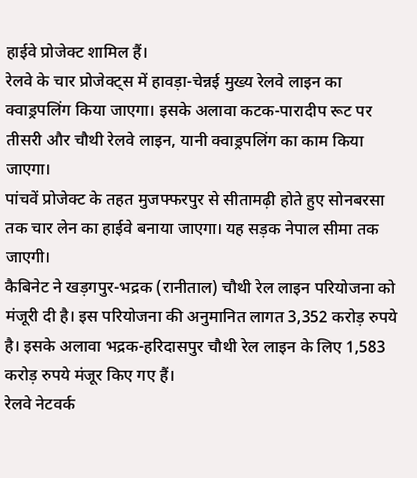हाईवे प्रोजेक्ट शामिल हैं।
रेलवे के चार प्रोजेक्ट्स में हावड़ा-चेन्नई मुख्य रेलवे लाइन का क्वाड्रपलिंग किया जाएगा। इसके अलावा कटक-पारादीप रूट पर तीसरी और चौथी रेलवे लाइन, यानी क्वाड्रपलिंग का काम किया जाएगा।
पांचवें प्रोजेक्ट के तहत मुजफ्फरपुर से सीतामढ़ी होते हुए सोनबरसा तक चार लेन का हाईवे बनाया जाएगा। यह सड़क नेपाल सीमा तक जाएगी।
कैबिनेट ने खड़गपुर-भद्रक (रानीताल) चौथी रेल लाइन परियोजना को मंजूरी दी है। इस परियोजना की अनुमानित लागत 3,352 करोड़ रुपये है। इसके अलावा भद्रक-हरिदासपुर चौथी रेल लाइन के लिए 1,583 करोड़ रुपये मंजूर किए गए हैं।
रेलवे नेटवर्क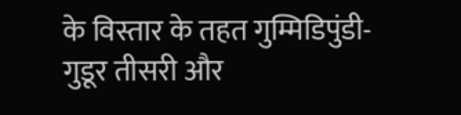के विस्तार के तहत गुम्मिडिपुंडी-गुडूर तीसरी और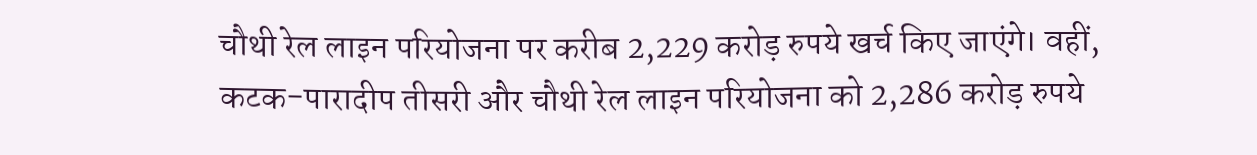चौथी रेल लाइन परियोजना पर करीब 2,229 करोड़ रुपये खर्च किए जाएंगे। वहीं, कटक-पारादीप तीसरी और चौथी रेल लाइन परियोजना को 2,286 करोड़ रुपये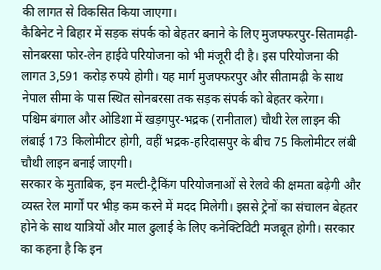की लागत से विकसित किया जाएगा।
कैबिनेट ने बिहार में सड़क संपर्क को बेहतर बनाने के लिए मुजफ्फरपुर-सितामढ़ी-सोनबरसा फोर-लेन हाईवे परियोजना को भी मंजूरी दी है। इस परियोजना की लागत 3,591 करोड़ रुपये होगी। यह मार्ग मुजफ्फरपुर और सीतामढ़ी के साथ नेपाल सीमा के पास स्थित सोनबरसा तक सड़क संपर्क को बेहतर करेगा।
पश्चिम बंगाल और ओडिशा में खड़गपुर-भद्रक (रानीताल) चौथी रेल लाइन की लंबाई 173 किलोमीटर होगी, वहीं भद्रक-हरिदासपुर के बीच 75 किलोमीटर लंबी चौथी लाइन बनाई जाएगी।
सरकार के मुताबिक, इन मल्टी-ट्रैकिंग परियोजनाओं से रेलवे की क्षमता बढ़ेगी और व्यस्त रेल मार्गों पर भीड़ कम करने में मदद मिलेगी। इससे ट्रेनों का संचालन बेहतर होने के साथ यात्रियों और माल ढुलाई के लिए कनेक्टिविटी मजबूत होगी। सरकार का कहना है कि इन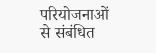परियोजनाओं से संबंधित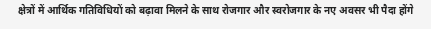क्षेत्रों में आर्थिक गतिविधियों को बढ़ावा मिलने के साथ रोजगार और स्वरोजगार के नए अवसर भी पैदा होंगे